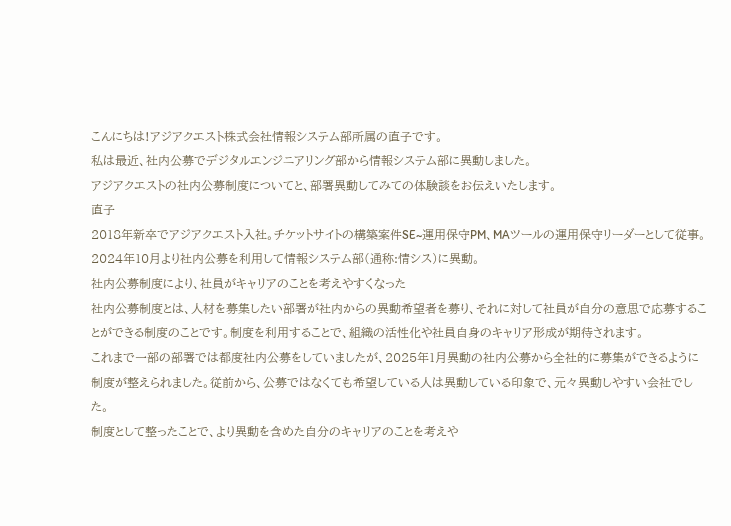こんにちは!アジアクエスト株式会社情報システム部所属の直子です。
私は最近、社内公募でデジタルエンジニアリング部から情報システム部に異動しました。
アジアクエストの社内公募制度についてと、部署異動してみての体験談をお伝えいたします。
直子
2018年新卒でアジアクエスト入社。チケットサイトの構築案件SE~運用保守PM、MAツールの運用保守リーダーとして従事。2024年10月より社内公募を利用して情報システム部(通称:情シス)に異動。
社内公募制度により、社員がキャリアのことを考えやすくなった
社内公募制度とは、人材を募集したい部署が社内からの異動希望者を募り、それに対して社員が自分の意思で応募することができる制度のことです。制度を利用することで、組織の活性化や社員自身のキャリア形成が期待されます。
これまで一部の部署では都度社内公募をしていましたが、2025年1月異動の社内公募から全社的に募集ができるように制度が整えられました。従前から、公募ではなくても希望している人は異動している印象で、元々異動しやすい会社でした。
制度として整ったことで、より異動を含めた自分のキャリアのことを考えや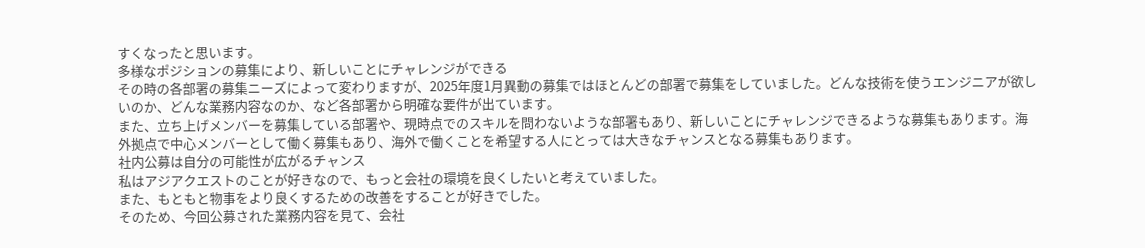すくなったと思います。
多様なポジションの募集により、新しいことにチャレンジができる
その時の各部署の募集ニーズによって変わりますが、2025年度1月異動の募集ではほとんどの部署で募集をしていました。どんな技術を使うエンジニアが欲しいのか、どんな業務内容なのか、など各部署から明確な要件が出ています。
また、立ち上げメンバーを募集している部署や、現時点でのスキルを問わないような部署もあり、新しいことにチャレンジできるような募集もあります。海外拠点で中心メンバーとして働く募集もあり、海外で働くことを希望する人にとっては大きなチャンスとなる募集もあります。
社内公募は自分の可能性が広がるチャンス
私はアジアクエストのことが好きなので、もっと会社の環境を良くしたいと考えていました。
また、もともと物事をより良くするための改善をすることが好きでした。
そのため、今回公募された業務内容を見て、会社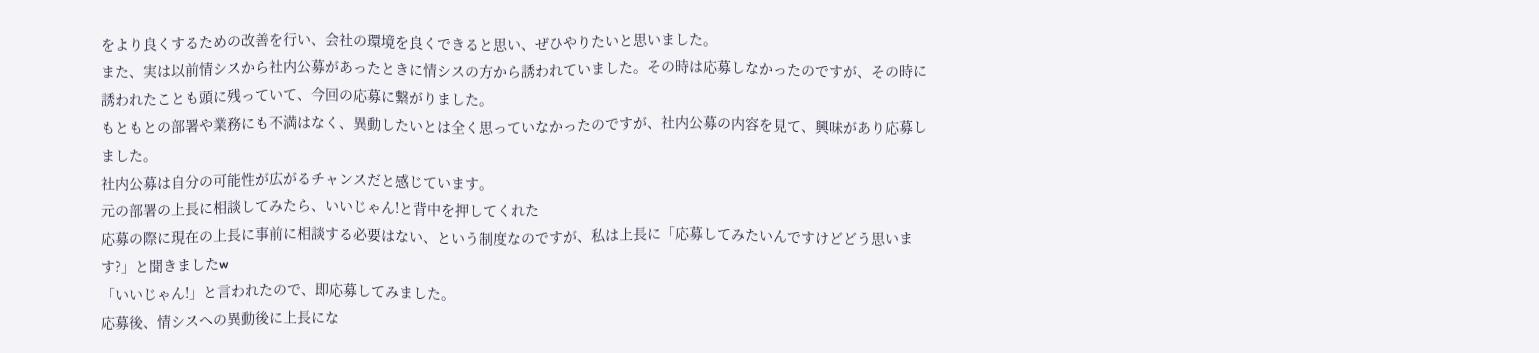をより良くするための改善を行い、会社の環境を良くできると思い、ぜひやりたいと思いました。
また、実は以前情シスから社内公募があったときに情シスの方から誘われていました。その時は応募しなかったのですが、その時に誘われたことも頭に残っていて、今回の応募に繋がりました。
もともとの部署や業務にも不満はなく、異動したいとは全く思っていなかったのですが、社内公募の内容を見て、興味があり応募しました。
社内公募は自分の可能性が広がるチャンスだと感じています。
元の部署の上長に相談してみたら、いいじゃん!と背中を押してくれた
応募の際に現在の上長に事前に相談する必要はない、という制度なのですが、私は上長に「応募してみたいんですけどどう思います?」と聞きましたw
「いいじゃん!」と言われたので、即応募してみました。
応募後、情シスへの異動後に上長にな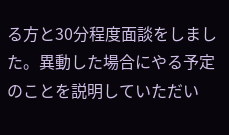る方と30分程度面談をしました。異動した場合にやる予定のことを説明していただい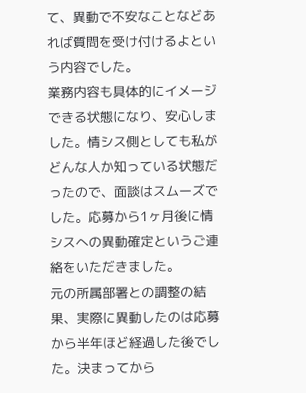て、異動で不安なことなどあれば質問を受け付けるよという内容でした。
業務内容も具体的にイメージできる状態になり、安心しました。情シス側としても私がどんな人か知っている状態だったので、面談はスムーズでした。応募から1ヶ月後に情シスへの異動確定というご連絡をいただきました。
元の所属部署との調整の結果、実際に異動したのは応募から半年ほど経過した後でした。決まってから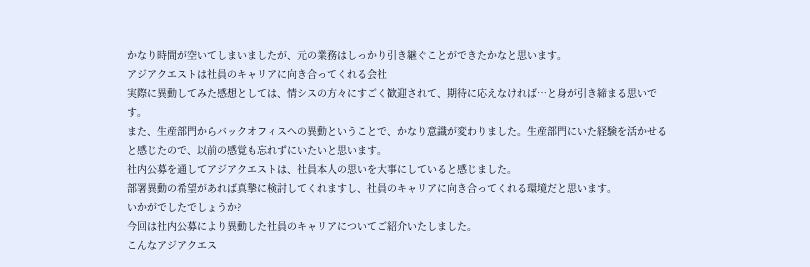かなり時間が空いてしまいましたが、元の業務はしっかり引き継ぐことができたかなと思います。
アジアクエストは社員のキャリアに向き合ってくれる会社
実際に異動してみた感想としては、情シスの方々にすごく歓迎されて、期待に応えなければ…と身が引き締まる思いです。
また、生産部門からバックオフィスへの異動ということで、かなり意識が変わりました。生産部門にいた経験を活かせると感じたので、以前の感覚も忘れずにいたいと思います。
社内公募を通してアジアクエストは、社員本人の思いを大事にしていると感じました。
部署異動の希望があれば真摯に検討してくれますし、社員のキャリアに向き合ってくれる環境だと思います。
いかがでしたでしょうか?
今回は社内公募により異動した社員のキャリアについてご紹介いたしました。
こんなアジアクエス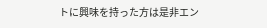トに興味を持った方は是非エン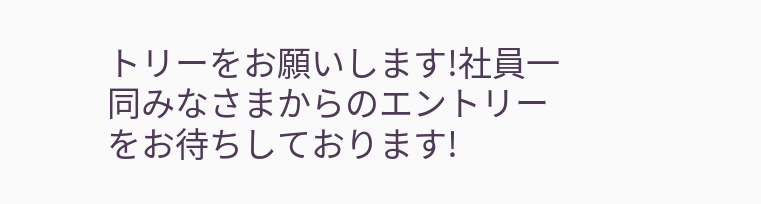トリーをお願いします!社員一同みなさまからのエントリーをお待ちしております!